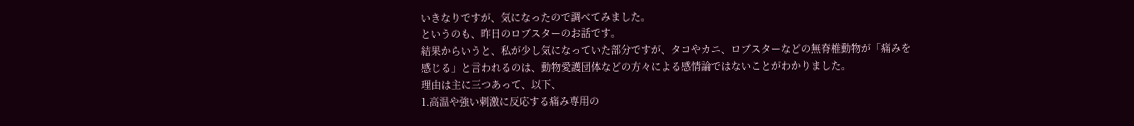いきなりですが、気になったので調べてみました。
というのも、昨日のロブスターのお話です。
結果からいうと、私が少し気になっていた部分ですが、タコやカニ、ロブスターなどの無脊椎動物が「痛みを感じる」と言われるのは、動物愛護団体などの方々による感情論ではないことがわかりました。
理由は主に三つあって、以下、
1.高温や強い刺激に反応する痛み専用の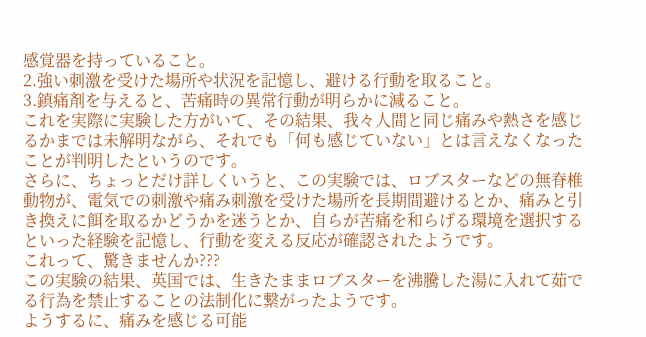感覚器を持っていること。
2.強い刺激を受けた場所や状況を記憶し、避ける行動を取ること。
3.鎮痛剤を与えると、苦痛時の異常行動が明らかに減ること。
これを実際に実験した方がいて、その結果、我々人間と同じ痛みや熱さを感じるかまでは未解明ながら、それでも「何も感じていない」とは言えなくなったことが判明したというのです。
さらに、ちょっとだけ詳しくいうと、この実験では、ロブスターなどの無脊椎動物が、電気での刺激や痛み刺激を受けた場所を長期間避けるとか、痛みと引き換えに餌を取るかどうかを迷うとか、自らが苦痛を和らげる環境を選択するといった経験を記憶し、行動を変える反応が確認されたようです。
これって、驚きませんか???
この実験の結果、英国では、生きたままロブスターを沸騰した湯に入れて茹でる行為を禁止することの法制化に繋がったようです。
ようするに、痛みを感じる可能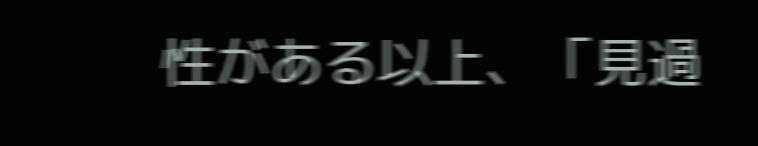性がある以上、「見過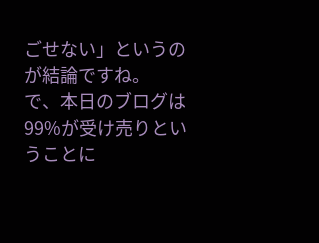ごせない」というのが結論ですね。
で、本日のブログは99%が受け売りということに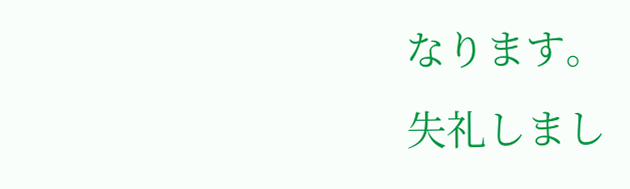なります。
失礼しまし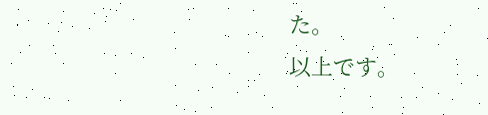た。
以上です。